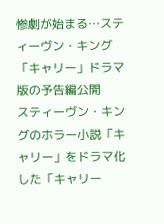惨劇が始まる…スティーヴン・キング「キャリー」ドラマ版の予告編公開
スティーヴン・キングのホラー小説「キャリー」をドラマ化した「キャリー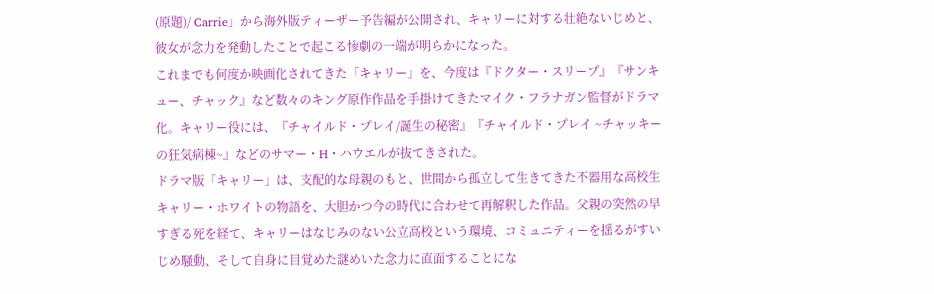(原題)/ Carrie」から海外版ティーザー予告編が公開され、キャリーに対する壮絶ないじめと、彼女が念力を発動したことで起こる惨劇の一端が明らかになった。
これまでも何度か映画化されてきた「キャリー」を、今度は『ドクター・スリープ』『サンキュー、チャック』など数々のキング原作作品を手掛けてきたマイク・フラナガン監督がドラマ化。キャリー役には、『チャイルド・プレイ/誕生の秘密』『チャイルド・プレイ ~チャッキーの狂気病棟~』などのサマー・H・ハウエルが抜てきされた。
ドラマ版「キャリー」は、支配的な母親のもと、世間から孤立して生きてきた不器用な高校生キャリー・ホワイトの物語を、大胆かつ今の時代に合わせて再解釈した作品。父親の突然の早すぎる死を経て、キャリーはなじみのない公立高校という環境、コミュニティーを揺るがすいじめ騒動、そして自身に目覚めた謎めいた念力に直面することにな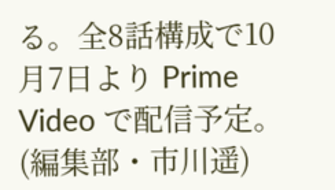る。全8話構成で10月7日より Prime Video で配信予定。(編集部・市川遥)